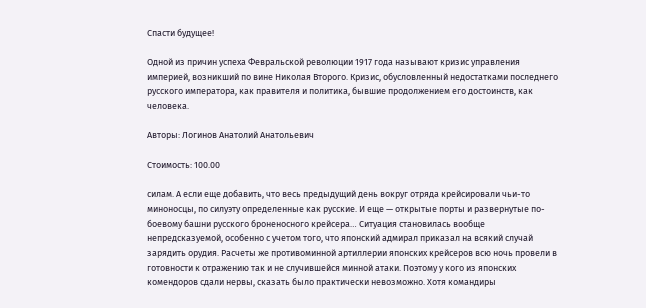Спасти будущее!

Одной из причин успеха Февральской революции 1917 года называют кризис управления империей, возникший по вине Николая Второго. Кризис, обусловленный недостатками последнего русского императора, как правителя и политика, бывшие продолжением его достоинств, как человека.

Авторы: Логинов Анатолий Анатольевич

Стоимость: 100.00

силам. А если еще добавить, что весь предыдущий день вокруг отряда крейсировали чьи-то миноносцы, по силуэту определенные как русские. И еще — открытые порты и развернутые по-боевому башни русского броненосного крейсера… Ситуация становилась вообще непредсказуемой, особенно с учетом того, что японский адмирал приказал на всякий случай зарядить орудия. Расчеты же противоминной артиллерии японских крейсеров всю ночь провели в готовности к отражению так и не случившейся минной атаки. Поэтому у кого из японских комендоров сдали нервы, сказать было практически невозможно. Хотя командиры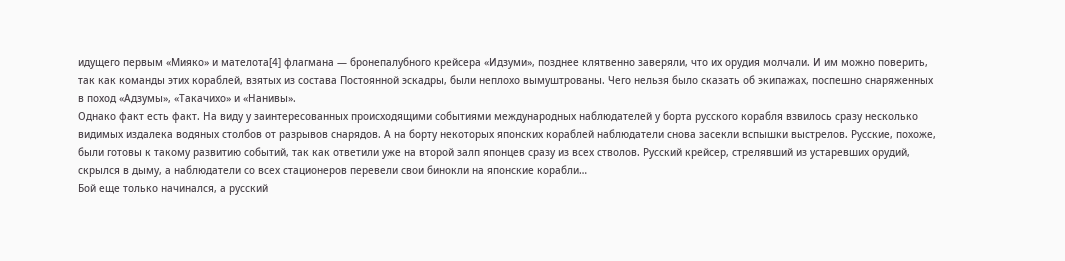идущего первым «Мияко» и мателота[4] флагмана — бронепалубного крейсера «Идзуми», позднее клятвенно заверяли, что их орудия молчали. И им можно поверить, так как команды этих кораблей, взятых из состава Постоянной эскадры, были неплохо вымуштрованы. Чего нельзя было сказать об экипажах, поспешно снаряженных в поход «Адзумы», «Такачихо» и «Нанивы».
Однако факт есть факт. На виду у заинтересованных происходящими событиями международных наблюдателей у борта русского корабля взвилось сразу несколько видимых издалека водяных столбов от разрывов снарядов. А на борту некоторых японских кораблей наблюдатели снова засекли вспышки выстрелов. Русские, похоже, были готовы к такому развитию событий, так как ответили уже на второй залп японцев сразу из всех стволов. Русский крейсер, стрелявший из устаревших орудий, скрылся в дыму, а наблюдатели со всех стационеров перевели свои бинокли на японские корабли…
Бой еще только начинался, а русский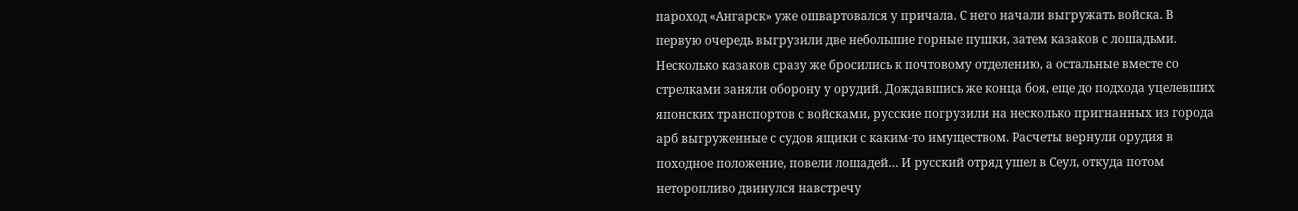пароход «Ангарск» уже ошвартовался у причала. С него начали выгружать войска. В первую очередь выгрузили две небольшие горные пушки, затем казаков с лошадьми. Несколько казаков сразу же бросились к почтовому отделению, а остальные вместе со стрелками заняли оборону у орудий. Дождавшись же конца боя, еще до подхода уцелевших японских транспортов с войсками, русские погрузили на несколько пригнанных из города арб выгруженные с судов ящики с каким-то имуществом. Расчеты вернули орудия в походное положение, повели лошадей… И русский отряд ушел в Сеул, откуда потом неторопливо двинулся навстречу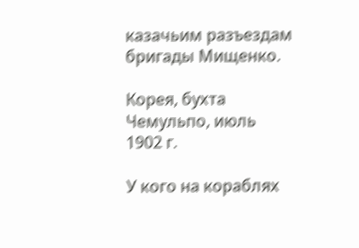казачьим разъездам бригады Мищенко.

Корея, бухта Чемульпо, июль 1902 г.

У кого на кораблях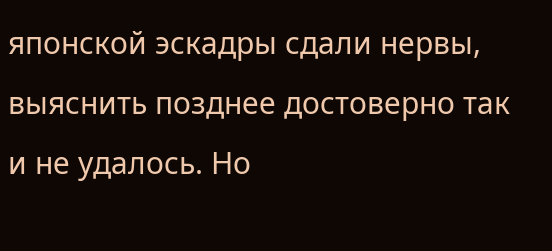японской эскадры сдали нервы, выяснить позднее достоверно так и не удалось. Но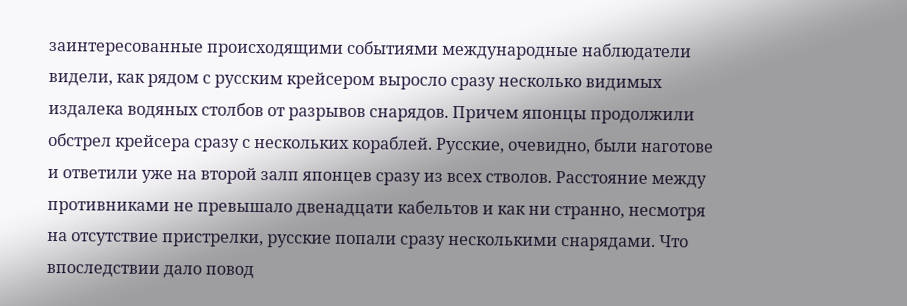заинтересованные происходящими событиями международные наблюдатели видели, как рядом с русским крейсером выросло сразу несколько видимых издалека водяных столбов от разрывов снарядов. Причем японцы продолжили обстрел крейсера сразу с нескольких кораблей. Русские, очевидно, были наготове и ответили уже на второй залп японцев сразу из всех стволов. Расстояние между противниками не превышало двенадцати кабельтов и как ни странно, несмотря на отсутствие пристрелки, русские попали сразу несколькими снарядами. Что впоследствии дало повод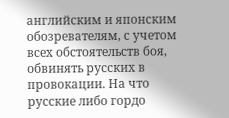английским и японским обозревателям, с учетом всех обстоятельств боя, обвинять русских в провокации. На что русские либо гордо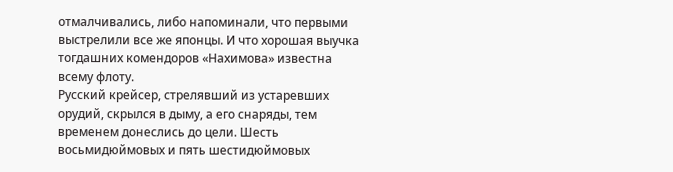отмалчивались, либо напоминали, что первыми выстрелили все же японцы. И что хорошая выучка тогдашних комендоров «Нахимова» известна всему флоту.
Русский крейсер, стрелявший из устаревших орудий, скрылся в дыму, а его снаряды, тем временем донеслись до цели. Шесть восьмидюймовых и пять шестидюймовых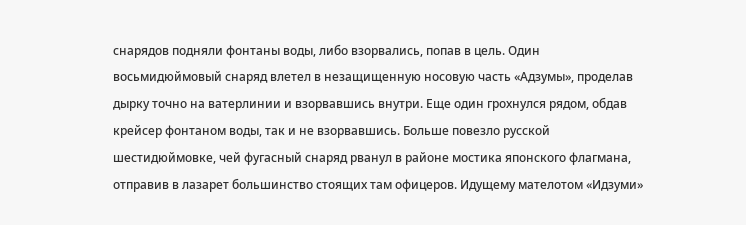снарядов подняли фонтаны воды, либо взорвались, попав в цель. Один восьмидюймовый снаряд влетел в незащищенную носовую часть «Адзумы», проделав дырку точно на ватерлинии и взорвавшись внутри. Еще один грохнулся рядом, обдав крейсер фонтаном воды, так и не взорвавшись. Больше повезло русской шестидюймовке, чей фугасный снаряд рванул в районе мостика японского флагмана, отправив в лазарет большинство стоящих там офицеров. Идущему мателотом «Идзуми»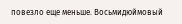повезло еще меньше. Восьмидюймовый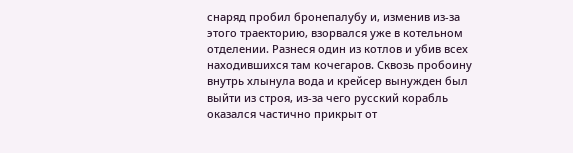снаряд пробил бронепалубу и, изменив из-за этого траекторию, взорвался уже в котельном отделении. Разнеся один из котлов и убив всех находившихся там кочегаров. Сквозь пробоину внутрь хлынула вода и крейсер вынужден был выйти из строя, из-за чего русский корабль оказался частично прикрыт от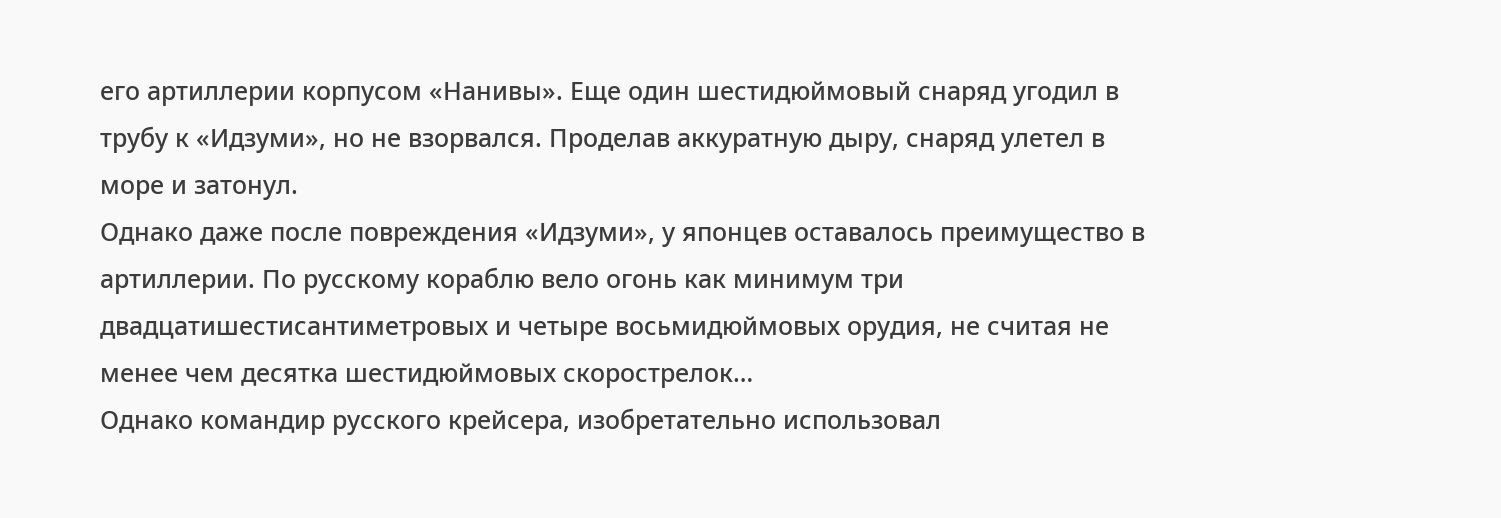его артиллерии корпусом «Нанивы». Еще один шестидюймовый снаряд угодил в трубу к «Идзуми», но не взорвался. Проделав аккуратную дыру, снаряд улетел в море и затонул.
Однако даже после повреждения «Идзуми», у японцев оставалось преимущество в артиллерии. По русскому кораблю вело огонь как минимум три двадцатишестисантиметровых и четыре восьмидюймовых орудия, не считая не менее чем десятка шестидюймовых скорострелок…
Однако командир русского крейсера, изобретательно использовал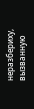неразбериху, вызванную